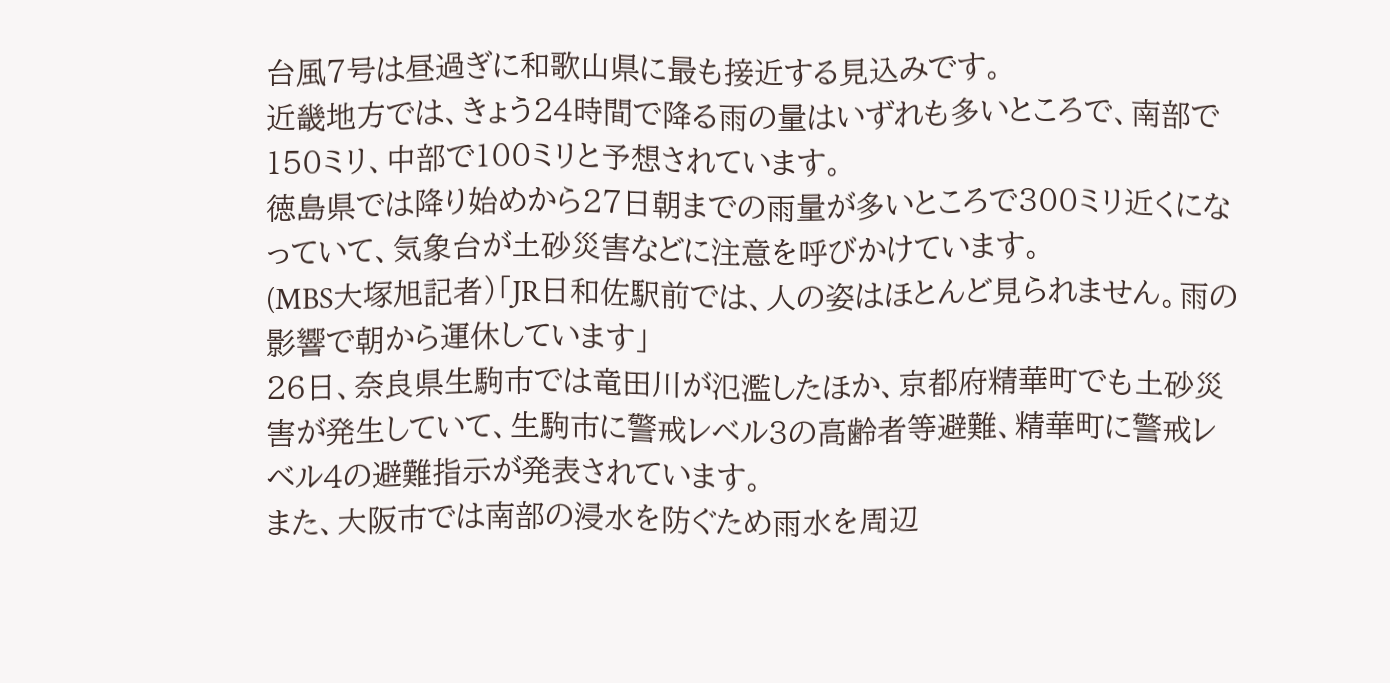台風7号は昼過ぎに和歌山県に最も接近する見込みです。
近畿地方では、きょう24時間で降る雨の量はいずれも多いところで、南部で150ミリ、中部で100ミリと予想されています。
徳島県では降り始めから27日朝までの雨量が多いところで300ミリ近くになっていて、気象台が土砂災害などに注意を呼びかけています。
(MBS大塚旭記者)「JR日和佐駅前では、人の姿はほとんど見られません。雨の影響で朝から運休しています」
26日、奈良県生駒市では竜田川が氾濫したほか、京都府精華町でも土砂災害が発生していて、生駒市に警戒レベル3の高齢者等避難、精華町に警戒レベル4の避難指示が発表されています。
また、大阪市では南部の浸水を防ぐため雨水を周辺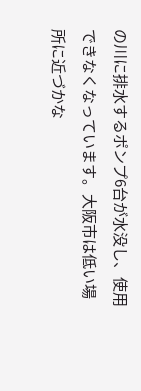の川に排水するポンプ6台が水没し、使用できなくなっています。大阪市は低い場所に近づかな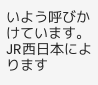いよう呼びかけています。
JR西日本によります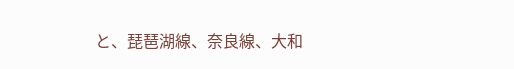と、琵琶湖線、奈良線、大和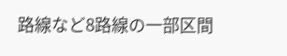路線など8路線の一部区間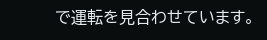で運転を見合わせています。